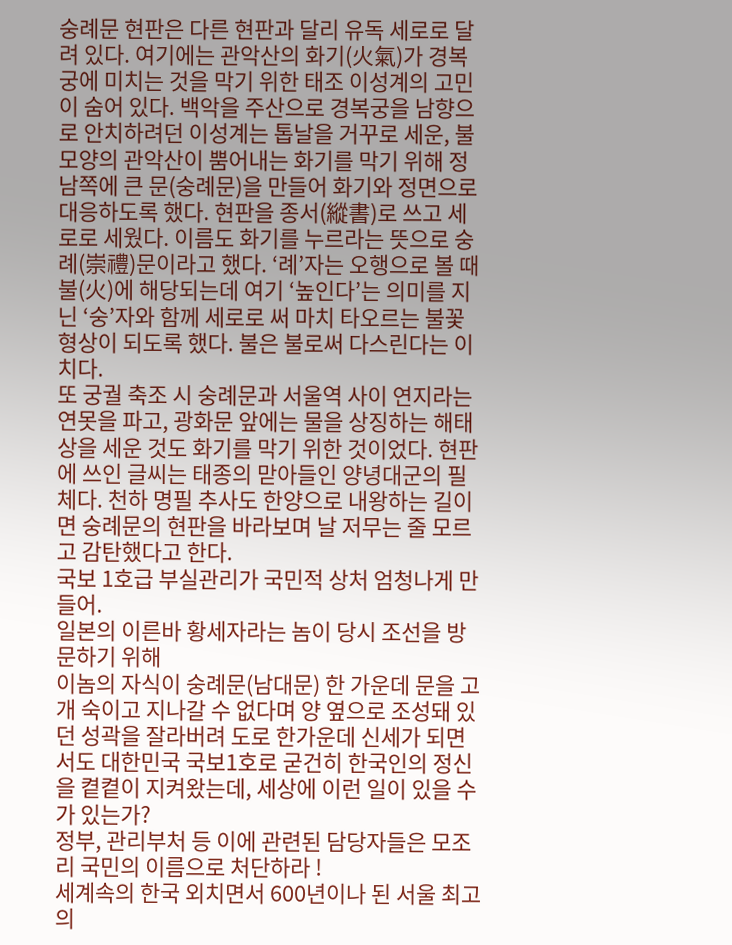숭례문 현판은 다른 현판과 달리 유독 세로로 달려 있다. 여기에는 관악산의 화기(火氣)가 경복궁에 미치는 것을 막기 위한 태조 이성계의 고민이 숨어 있다. 백악을 주산으로 경복궁을 남향으로 안치하려던 이성계는 톱날을 거꾸로 세운, 불 모양의 관악산이 뿜어내는 화기를 막기 위해 정남쪽에 큰 문(숭례문)을 만들어 화기와 정면으로 대응하도록 했다. 현판을 종서(縱書)로 쓰고 세로로 세웠다. 이름도 화기를 누르라는 뜻으로 숭례(崇禮)문이라고 했다. ‘례’자는 오행으로 볼 때 불(火)에 해당되는데 여기 ‘높인다’는 의미를 지닌 ‘숭’자와 함께 세로로 써 마치 타오르는 불꽃 형상이 되도록 했다. 불은 불로써 다스린다는 이치다.
또 궁궐 축조 시 숭례문과 서울역 사이 연지라는 연못을 파고, 광화문 앞에는 물을 상징하는 해태상을 세운 것도 화기를 막기 위한 것이었다. 현판에 쓰인 글씨는 태종의 맏아들인 양녕대군의 필체다. 천하 명필 추사도 한양으로 내왕하는 길이면 숭례문의 현판을 바라보며 날 저무는 줄 모르고 감탄했다고 한다.
국보 1호급 부실관리가 국민적 상처 엄청나게 만들어.
일본의 이른바 황세자라는 놈이 당시 조선을 방문하기 위해
이놈의 자식이 숭례문(남대문) 한 가운데 문을 고개 숙이고 지나갈 수 없다며 양 옆으로 조성돼 있던 성곽을 잘라버려 도로 한가운데 신세가 되면서도 대한민국 국보1호로 굳건히 한국인의 정신을 켵켵이 지켜왔는데, 세상에 이런 일이 있을 수가 있는가?
정부, 관리부처 등 이에 관련된 담당자들은 모조리 국민의 이름으로 처단하라 !
세계속의 한국 외치면서 600년이나 된 서울 최고의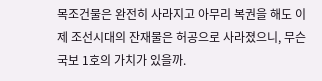목조건물은 완전히 사라지고 아무리 복권을 해도 이제 조선시대의 잔재물은 허공으로 사라졌으니, 무슨 국보 1호의 가치가 있을까.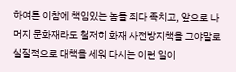하여튼 이참에 책임있는 놈들 죄다 족치고, 앞으로 나머지 문화재라도 철저히 화재 사전방지책을 그야말로 실질적으로 대책을 세워 다시는 이런 일이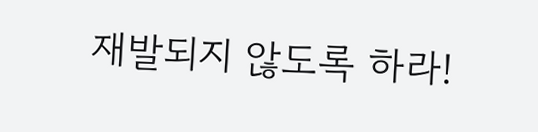재발되지 않도록 하라!